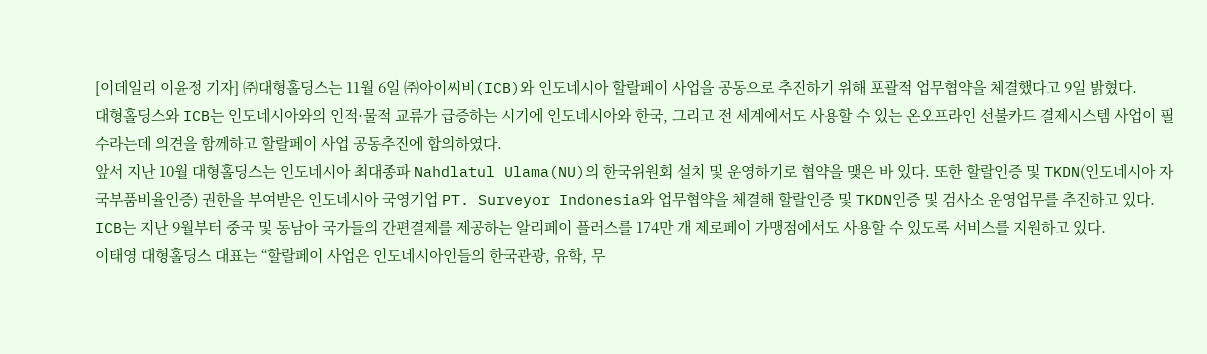[이데일리 이윤정 기자] ㈜대형홀딩스는 11월 6일 ㈜아이씨비(ICB)와 인도네시아 할랄페이 사업을 공동으로 추진하기 위해 포괄적 업무협약을 체결했다고 9일 밝혔다.
대형홀딩스와 ICB는 인도네시아와의 인적·물적 교류가 급증하는 시기에 인도네시아와 한국, 그리고 전 세계에서도 사용할 수 있는 온오프라인 선불카드 결제시스템 사업이 필수라는데 의견을 함께하고 할랄페이 사업 공동추진에 합의하였다.
앞서 지난 10월 대형홀딩스는 인도네시아 최대종파 Nahdlatul Ulama(NU)의 한국위원회 설치 및 운영하기로 협약을 맺은 바 있다. 또한 할랄인증 및 TKDN(인도네시아 자국부품비율인증) 권한을 부여받은 인도네시아 국영기업 PT. Surveyor Indonesia와 업무협약을 체결해 할랄인증 및 TKDN인증 및 검사소 운영업무를 추진하고 있다.
ICB는 지난 9월부터 중국 및 동남아 국가들의 간편결제를 제공하는 알리페이 플러스를 174만 개 제로페이 가맹점에서도 사용할 수 있도록 서비스를 지원하고 있다.
이태영 대형홀딩스 대표는 “할랄페이 사업은 인도네시아인들의 한국관광, 유학, 무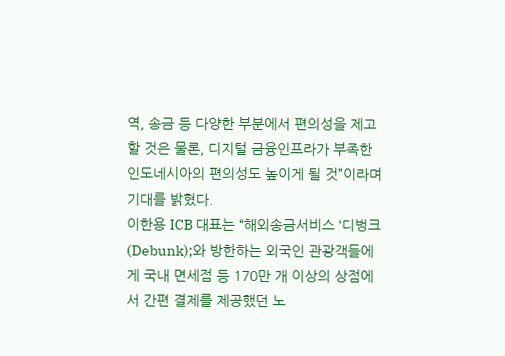역, 송금 등 다양한 부분에서 편의성을 제고할 것은 물론, 디지털 금융인프라가 부족한 인도네시아의 편의성도 높이게 될 것”이라며 기대를 밝혔다.
이한용 ICB 대표는 “해외송금서비스 ‘디벙크(Debunk);와 방한하는 외국인 관광객들에게 국내 면세점 등 170만 개 이상의 상점에서 간편 결제를 제공했던 노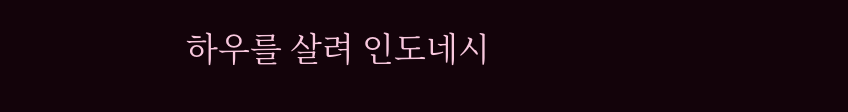하우를 살려 인도네시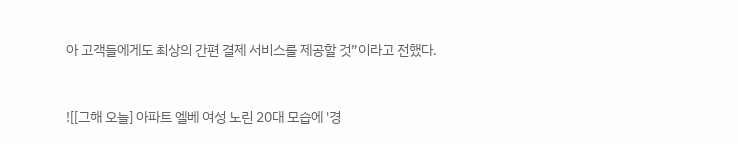아 고객들에게도 최상의 간편 결제 서비스를 제공할 것”이라고 전했다.


![[그해 오늘] 아파트 엘베 여성 노린 20대 모습에 '경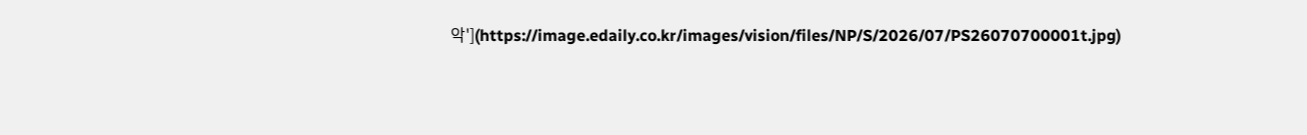악'](https://image.edaily.co.kr/images/vision/files/NP/S/2026/07/PS26070700001t.jpg)